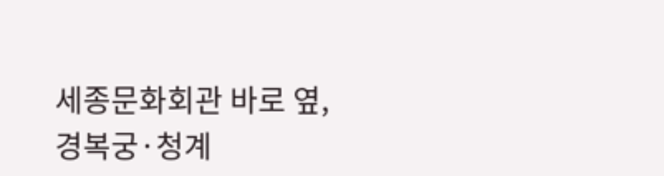세종문화회관 바로 옆, 경복궁·청계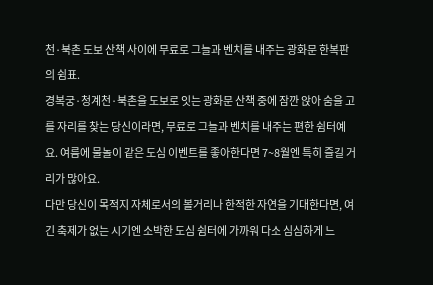천·북촌 도보 산책 사이에 무료로 그늘과 벤치를 내주는 광화문 한복판의 쉼표.
경복궁·청계천·북촌을 도보로 잇는 광화문 산책 중에 잠깐 앉아 숨을 고를 자리를 찾는 당신이라면, 무료로 그늘과 벤치를 내주는 편한 쉼터예요. 여름에 물놀이 같은 도심 이벤트를 좋아한다면 7~8월엔 특히 즐길 거리가 많아요.
다만 당신이 목적지 자체로서의 볼거리나 한적한 자연을 기대한다면, 여긴 축제가 없는 시기엔 소박한 도심 쉼터에 가까워 다소 심심하게 느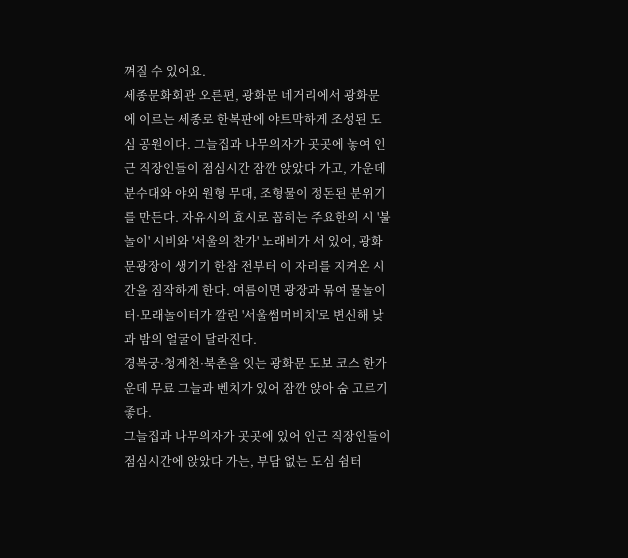껴질 수 있어요.
세종문화회관 오른편, 광화문 네거리에서 광화문에 이르는 세종로 한복판에 야트막하게 조성된 도심 공원이다. 그늘집과 나무의자가 곳곳에 놓여 인근 직장인들이 점심시간 잠깐 앉았다 가고, 가운데 분수대와 야외 원형 무대, 조형물이 정돈된 분위기를 만든다. 자유시의 효시로 꼽히는 주요한의 시 '불놀이' 시비와 '서울의 찬가' 노래비가 서 있어, 광화문광장이 생기기 한참 전부터 이 자리를 지켜온 시간을 짐작하게 한다. 여름이면 광장과 묶여 물놀이터·모래놀이터가 깔린 '서울썸머비치'로 변신해 낮과 밤의 얼굴이 달라진다.
경복궁·청계천·북촌을 잇는 광화문 도보 코스 한가운데 무료 그늘과 벤치가 있어 잠깐 앉아 숨 고르기 좋다.
그늘집과 나무의자가 곳곳에 있어 인근 직장인들이 점심시간에 앉았다 가는, 부담 없는 도심 쉼터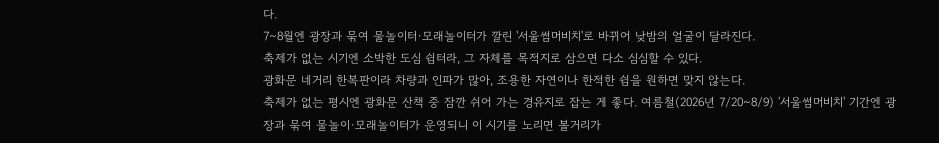다.
7~8월엔 광장과 묶여 물놀이터·모래놀이터가 깔린 '서울썸머비치'로 바뀌어 낮밤의 얼굴이 달라진다.
축제가 없는 시기엔 소박한 도심 쉼터라, 그 자체를 목적지로 삼으면 다소 심심할 수 있다.
광화문 네거리 한복판이라 차량과 인파가 많아, 조용한 자연이나 한적한 쉼을 원하면 맞지 않는다.
축제가 없는 평시엔 광화문 산책 중 잠깐 쉬어 가는 경유지로 잡는 게 좋다. 여름철(2026년 7/20~8/9) '서울썸머비치' 기간엔 광장과 묶여 물놀이·모래놀이터가 운영되니 이 시기를 노리면 볼거리가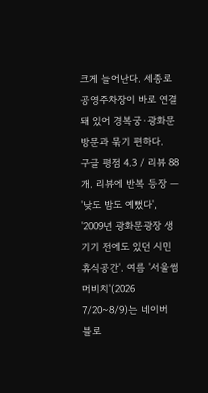크게 늘어난다. 세종로 공영주차장이 바로 연결돼 있어 경복궁·광화문 방문과 묶기 편하다.
구글 평점 4.3 / 리뷰 88개. 리뷰에 반복 등장 — '낮도 밤도 예뻤다', '2009년 광화문광장 생기기 전에도 있던 시민 휴식공간'. 여름 '서울썸머비치'(2026 7/20~8/9)는 네이버 블로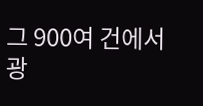그 900여 건에서 광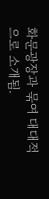화문광장과 묶여 대대적으로 소개됨.